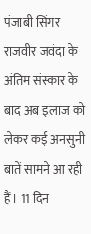पंजाबी सिंगर राजवीर जवंदा के अंतिम संस्कार के बाद अब इलाज को लेकर कई अनसुनी बातें सामने आ रही हैं। 11 दिन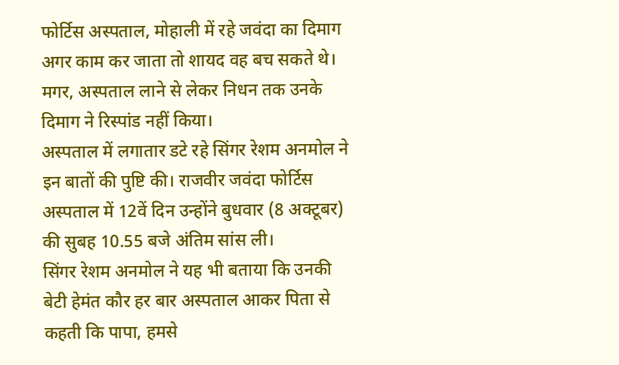फोर्टिस अस्पताल, मोहाली में रहे जवंदा का दिमाग अगर काम कर जाता तो शायद वह बच सकते थे। मगर, अस्पताल लाने से लेकर निधन तक उनके दिमाग ने रिस्पांड नहीं किया।
अस्पताल में लगातार डटे रहे सिंगर रेशम अनमोल ने इन बातों की पुष्टि की। राजवीर जवंदा फोर्टिस अस्पताल में 12वें दिन उन्होंने बुधवार (8 अक्टूबर) की सुबह 10.55 बजे अंतिम सांस ली।
सिंगर रेशम अनमोल ने यह भी बताया कि उनकी बेटी हेमंत कौर हर बार अस्पताल आकर पिता से कहती कि पापा, हमसे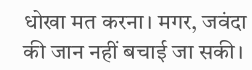धोखा मत करना। मगर, जवंदा की जान नहीं बचाई जा सकी।